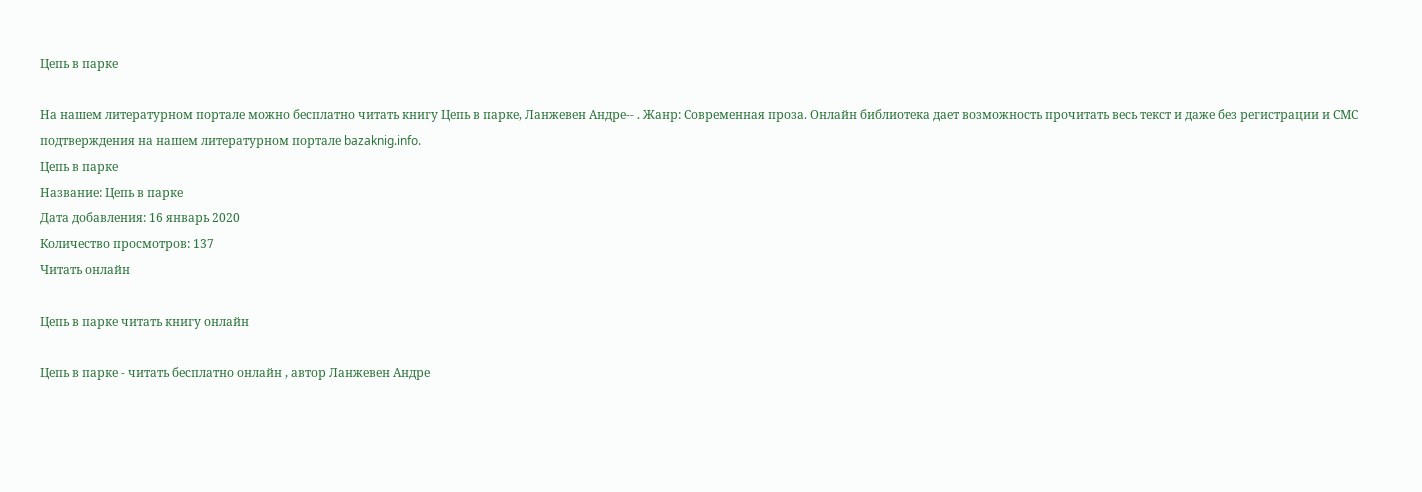Цепь в парке

На нашем литературном портале можно бесплатно читать книгу Цепь в парке, Ланжевен Андре-- . Жанр: Современная проза. Онлайн библиотека дает возможность прочитать весь текст и даже без регистрации и СМС подтверждения на нашем литературном портале bazaknig.info.
Цепь в парке
Название: Цепь в парке
Дата добавления: 16 январь 2020
Количество просмотров: 137
Читать онлайн

Цепь в парке читать книгу онлайн

Цепь в парке - читать бесплатно онлайн , автор Ланжевен Андре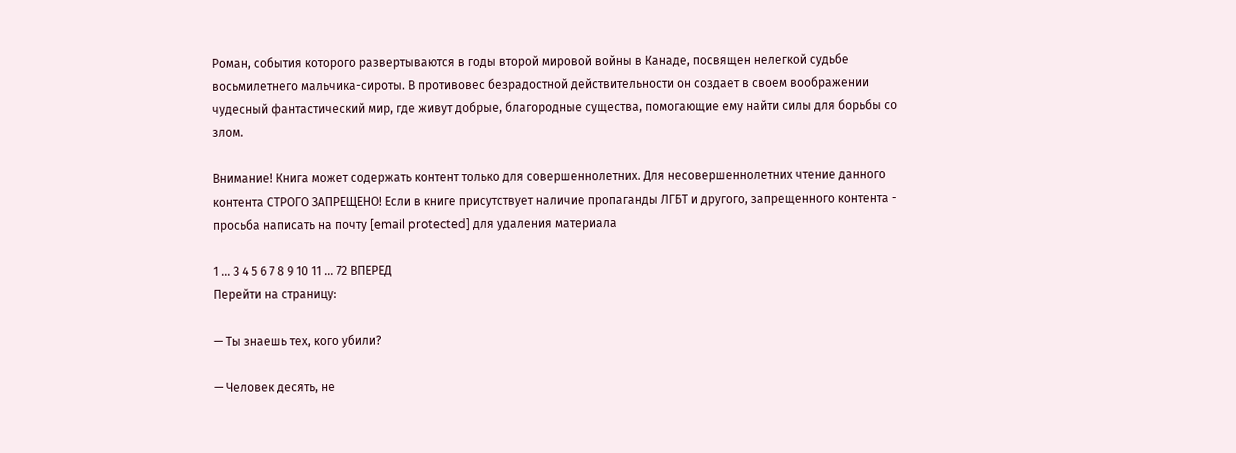Роман, события которого развертываются в годы второй мировой войны в Канаде, посвящен нелегкой судьбе восьмилетнего мальчика-сироты. В противовес безрадостной действительности он создает в своем воображении чудесный фантастический мир, где живут добрые, благородные существа, помогающие ему найти силы для борьбы со злом.

Внимание! Книга может содержать контент только для совершеннолетних. Для несовершеннолетних чтение данного контента СТРОГО ЗАПРЕЩЕНО! Если в книге присутствует наличие пропаганды ЛГБТ и другого, запрещенного контента - просьба написать на почту [email protected] для удаления материала

1 ... 3 4 5 6 7 8 9 10 11 ... 72 ВПЕРЕД
Перейти на страницу:

— Ты знаешь тех, кого убили?

— Человек десять, не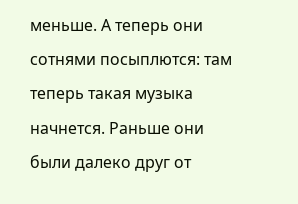меньше. А теперь они сотнями посыплются: там теперь такая музыка начнется. Раньше они были далеко друг от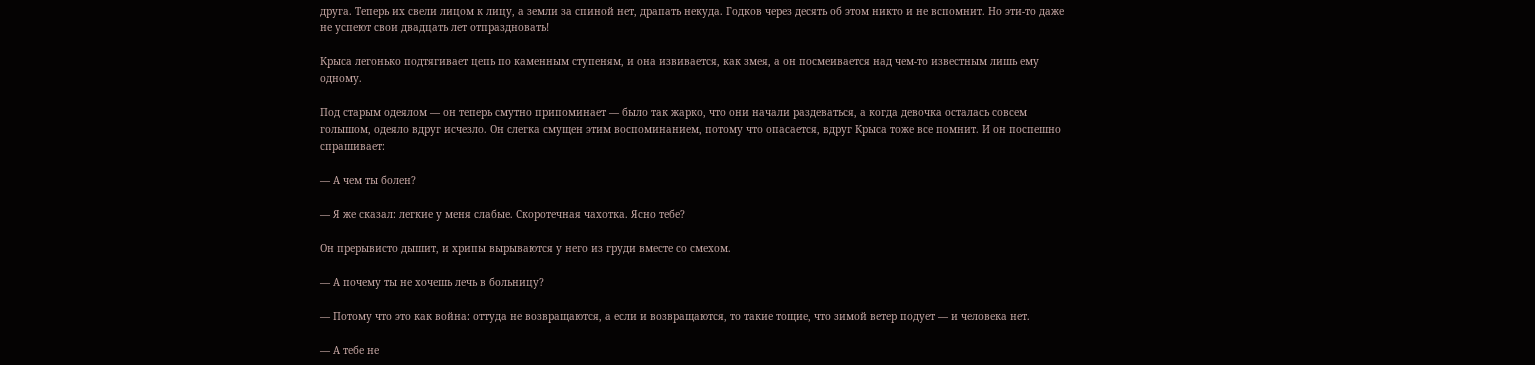друга. Теперь их свели лицом к лицу, а земли за спиной нет, драпать некуда. Годков через десять об этом никто и не вспомнит. Но эти-то даже не успеют свои двадцать лет отпраздновать!

Крыса легонько подтягивает цепь по каменным ступеням, и она извивается, как змея, а он посмеивается над чем-то известным лишь ему одному.

Под старым одеялом — он теперь смутно припоминает — было так жарко, что они начали раздеваться, а когда девочка осталась совсем голышом, одеяло вдруг исчезло. Он слегка смущен этим воспоминанием, потому что опасается, вдруг Крыса тоже все помнит. И он поспешно спрашивает:

— А чем ты болен?

— Я же сказал: легкие у меня слабые. Скоротечная чахотка. Ясно тебе?

Он прерывисто дышит, и хрипы вырываются у него из груди вместе со смехом.

— А почему ты не хочешь лечь в больницу?

— Потому что это как война: оттуда не возвращаются, а если и возвращаются, то такие тощие, что зимой ветер подует — и человека нет.

— А тебе не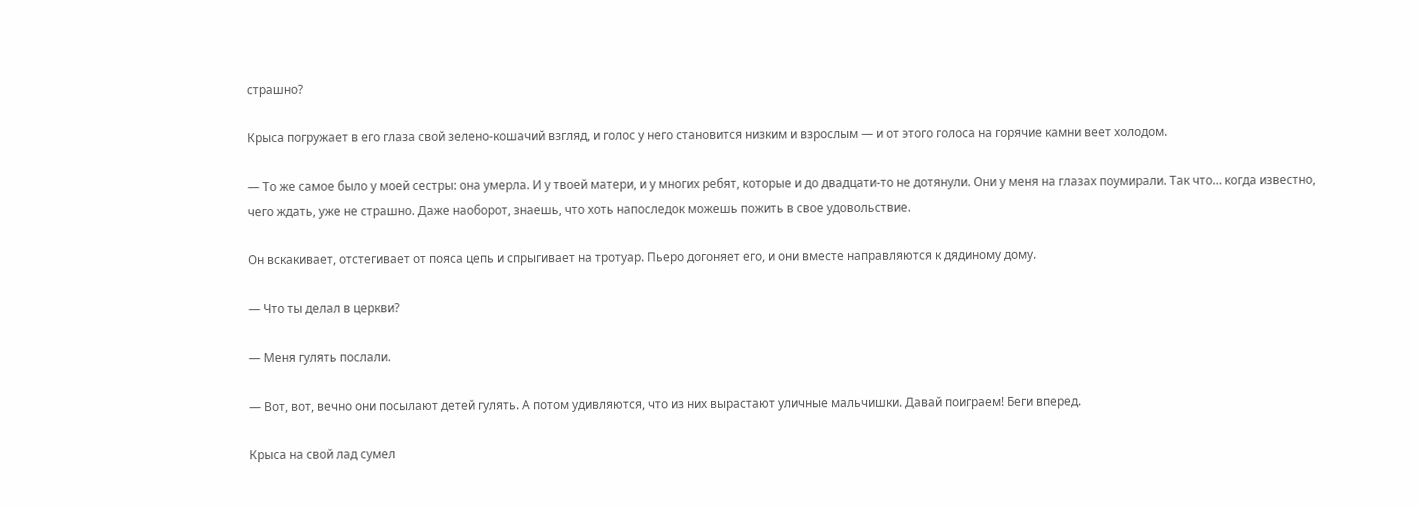страшно?

Крыса погружает в его глаза свой зелено-кошачий взгляд, и голос у него становится низким и взрослым — и от этого голоса на горячие камни веет холодом.

— То же самое было у моей сестры: она умерла. И у твоей матери, и у многих ребят, которые и до двадцати-то не дотянули. Они у меня на глазах поумирали. Так что… когда известно, чего ждать, уже не страшно. Даже наоборот, знаешь, что хоть напоследок можешь пожить в свое удовольствие.

Он вскакивает, отстегивает от пояса цепь и спрыгивает на тротуар. Пьеро догоняет его, и они вместе направляются к дядиному дому.

— Что ты делал в церкви?

— Меня гулять послали.

— Вот, вот, вечно они посылают детей гулять. А потом удивляются, что из них вырастают уличные мальчишки. Давай поиграем! Беги вперед.

Крыса на свой лад сумел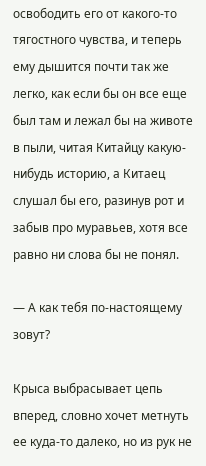освободить его от какого-то тягостного чувства, и теперь ему дышится почти так же легко, как если бы он все еще был там и лежал бы на животе в пыли, читая Китайцу какую-нибудь историю, а Китаец слушал бы его, разинув рот и забыв про муравьев, хотя все равно ни слова бы не понял.

— А как тебя по-настоящему зовут?

Крыса выбрасывает цепь вперед, словно хочет метнуть ее куда-то далеко, но из рук не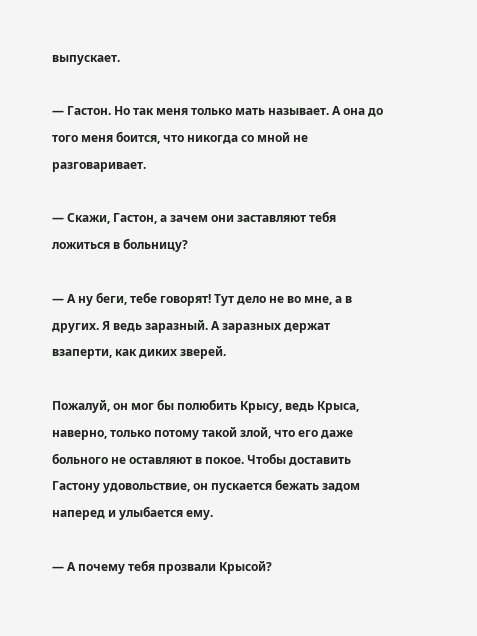выпускает.

— Гастон. Но так меня только мать называет. А она до того меня боится, что никогда со мной не разговаривает.

— Скажи, Гастон, а зачем они заставляют тебя ложиться в больницу?

— А ну беги, тебе говорят! Тут дело не во мне, а в других. Я ведь заразный. А заразных держат взаперти, как диких зверей.

Пожалуй, он мог бы полюбить Крысу, ведь Крыса, наверно, только потому такой злой, что его даже больного не оставляют в покое. Чтобы доставить Гастону удовольствие, он пускается бежать задом наперед и улыбается ему.

— А почему тебя прозвали Крысой?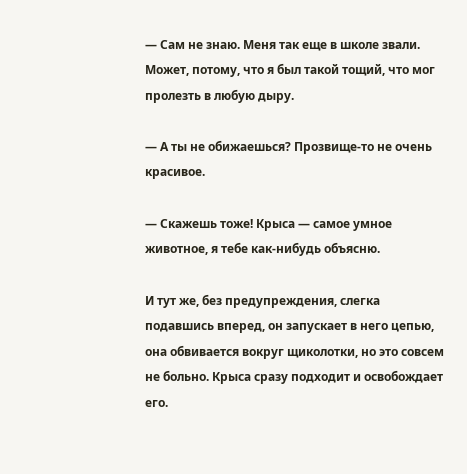— Сам не знаю. Меня так еще в школе звали. Может, потому, что я был такой тощий, что мог пролезть в любую дыру.

— А ты не обижаешься? Прозвище-то не очень красивое.

— Скажешь тоже! Крыса — самое умное животное, я тебе как-нибудь объясню.

И тут же, без предупреждения, слегка подавшись вперед, он запускает в него цепью, она обвивается вокруг щиколотки, но это совсем не больно. Крыса сразу подходит и освобождает его.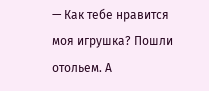— Как тебе нравится моя игрушка? Пошли отольем. А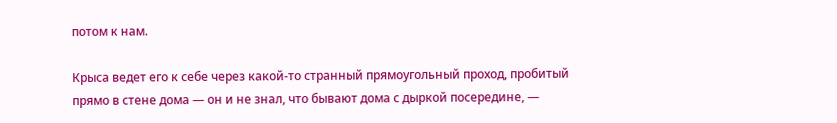потом к нам.

Крыса ведет его к себе через какой-то странный прямоугольный проход, пробитый прямо в стене дома — он и не знал, что бывают дома с дыркой посередине, —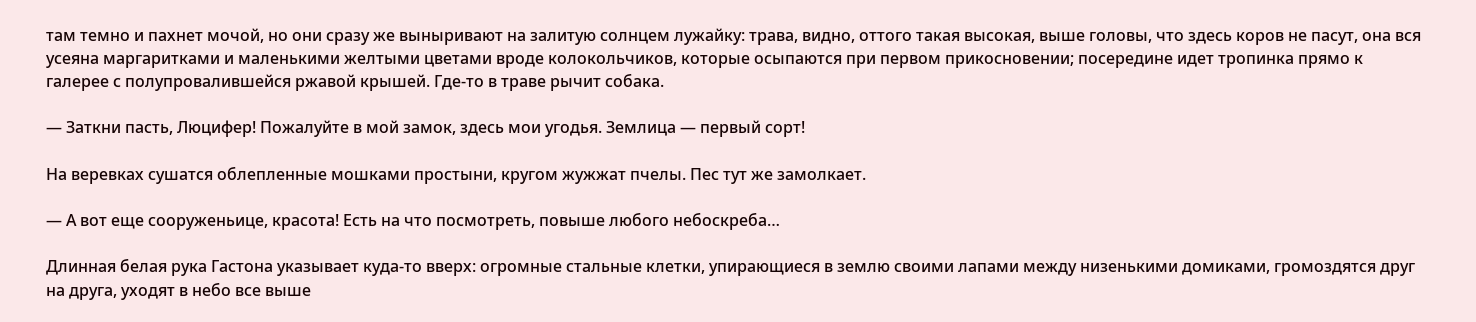там темно и пахнет мочой, но они сразу же выныривают на залитую солнцем лужайку: трава, видно, оттого такая высокая, выше головы, что здесь коров не пасут, она вся усеяна маргаритками и маленькими желтыми цветами вроде колокольчиков, которые осыпаются при первом прикосновении; посередине идет тропинка прямо к галерее с полупровалившейся ржавой крышей. Где-то в траве рычит собака.

— Заткни пасть, Люцифер! Пожалуйте в мой замок, здесь мои угодья. Землица — первый сорт!

На веревках сушатся облепленные мошками простыни, кругом жужжат пчелы. Пес тут же замолкает.

— А вот еще сооруженьице, красота! Есть на что посмотреть, повыше любого небоскреба…

Длинная белая рука Гастона указывает куда-то вверх: огромные стальные клетки, упирающиеся в землю своими лапами между низенькими домиками, громоздятся друг на друга, уходят в небо все выше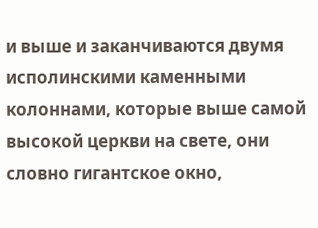и выше и заканчиваются двумя исполинскими каменными колоннами, которые выше самой высокой церкви на свете, они словно гигантское окно,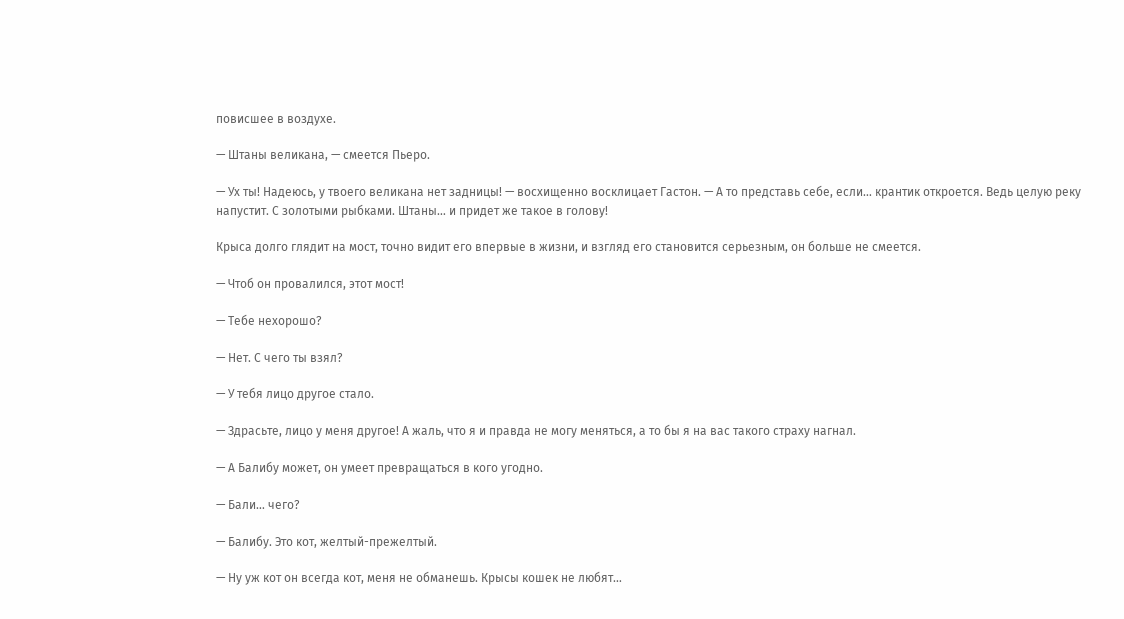повисшее в воздухе.

— Штаны великана, — смеется Пьеро.

— Ух ты! Надеюсь, у твоего великана нет задницы! — восхищенно восклицает Гастон. — А то представь себе, если… крантик откроется. Ведь целую реку напустит. С золотыми рыбками. Штаны… и придет же такое в голову!

Крыса долго глядит на мост, точно видит его впервые в жизни, и взгляд его становится серьезным, он больше не смеется.

— Чтоб он провалился, этот мост!

— Тебе нехорошо?

— Нет. С чего ты взял?

— У тебя лицо другое стало.

— Здрасьте, лицо у меня другое! А жаль, что я и правда не могу меняться, а то бы я на вас такого страху нагнал.

— А Балибу может, он умеет превращаться в кого угодно.

— Бали… чего?

— Балибу. Это кот, желтый-прежелтый.

— Ну уж кот он всегда кот, меня не обманешь. Крысы кошек не любят…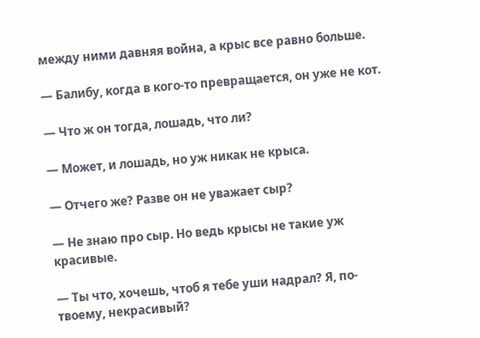между ними давняя война, а крыс все равно больше.

— Балибу, когда в кого-то превращается, он уже не кот.

— Что ж он тогда, лошадь, что ли?

— Может, и лошадь, но уж никак не крыса.

— Отчего же? Разве он не уважает сыр?

— Не знаю про сыр. Но ведь крысы не такие уж красивые.

— Ты что, хочешь, чтоб я тебе уши надрал? Я, по-твоему, некрасивый?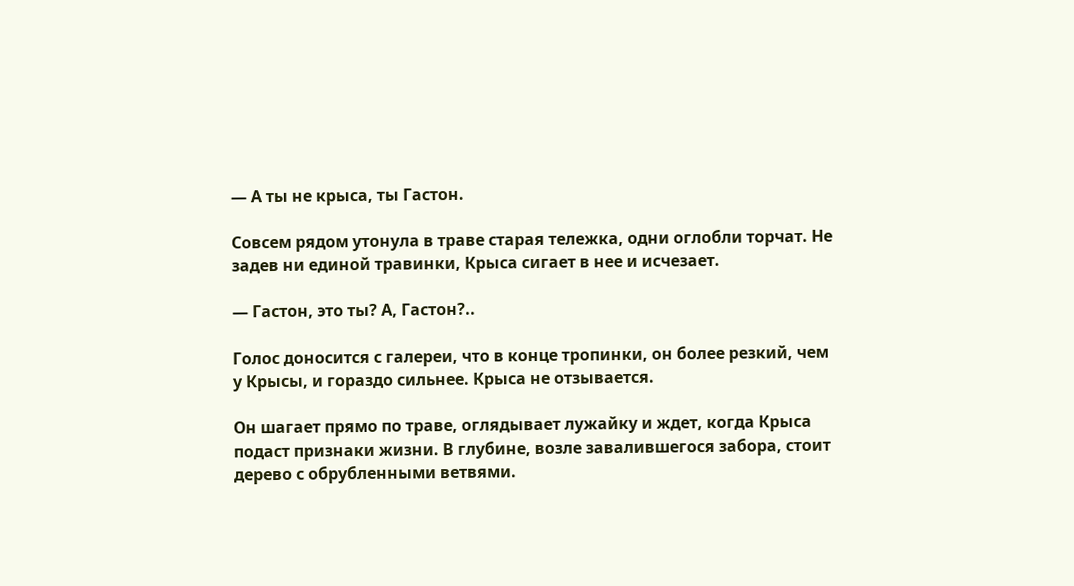— А ты не крыса, ты Гастон.

Совсем рядом утонула в траве старая тележка, одни оглобли торчат. Не задев ни единой травинки, Крыса сигает в нее и исчезает.

— Гастон, это ты? А, Гастон?..

Голос доносится с галереи, что в конце тропинки, он более резкий, чем у Крысы, и гораздо сильнее. Крыса не отзывается.

Он шагает прямо по траве, оглядывает лужайку и ждет, когда Крыса подаст признаки жизни. В глубине, возле завалившегося забора, стоит дерево с обрубленными ветвями.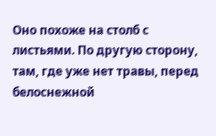Оно похоже на столб с листьями. По другую сторону, там, где уже нет травы, перед белоснежной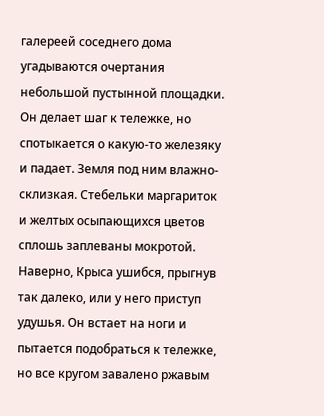галереей соседнего дома угадываются очертания небольшой пустынной площадки. Он делает шаг к тележке, но спотыкается о какую-то железяку и падает. Земля под ним влажно-склизкая. Стебельки маргариток и желтых осыпающихся цветов сплошь заплеваны мокротой. Наверно, Крыса ушибся, прыгнув так далеко, или у него приступ удушья. Он встает на ноги и пытается подобраться к тележке, но все кругом завалено ржавым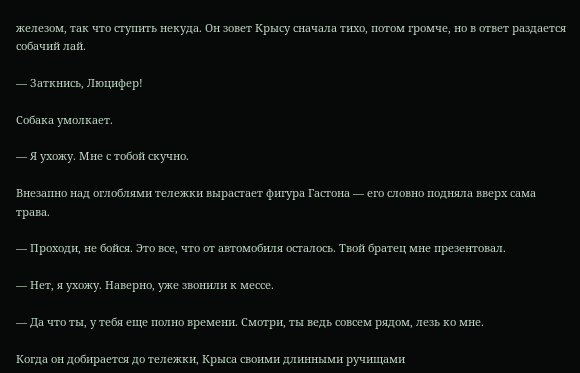железом, так что ступить некуда. Он зовет Крысу сначала тихо, потом громче, но в ответ раздается собачий лай.

— Заткнись, Люцифер!

Собака умолкает.

— Я ухожу. Мне с тобой скучно.

Внезапно над оглоблями тележки вырастает фигура Гастона — его словно подняла вверх сама трава.

— Проходи, не бойся. Это все, что от автомобиля осталось. Твой братец мне презентовал.

— Нет, я ухожу. Наверно, уже звонили к мессе.

— Да что ты, у тебя еще полно времени. Смотри, ты ведь совсем рядом, лезь ко мне.

Когда он добирается до тележки, Крыса своими длинными ручищами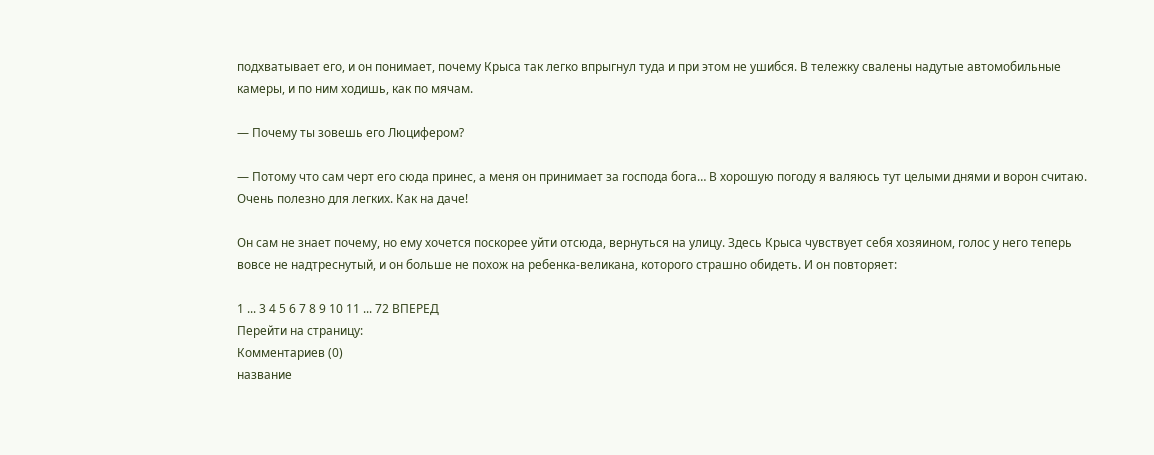подхватывает его, и он понимает, почему Крыса так легко впрыгнул туда и при этом не ушибся. В тележку свалены надутые автомобильные камеры, и по ним ходишь, как по мячам.

— Почему ты зовешь его Люцифером?

— Потому что сам черт его сюда принес, а меня он принимает за господа бога… В хорошую погоду я валяюсь тут целыми днями и ворон считаю. Очень полезно для легких. Как на даче!

Он сам не знает почему, но ему хочется поскорее уйти отсюда, вернуться на улицу. Здесь Крыса чувствует себя хозяином, голос у него теперь вовсе не надтреснутый, и он больше не похож на ребенка-великана, которого страшно обидеть. И он повторяет:

1 ... 3 4 5 6 7 8 9 10 11 ... 72 ВПЕРЕД
Перейти на страницу:
Комментариев (0)
название